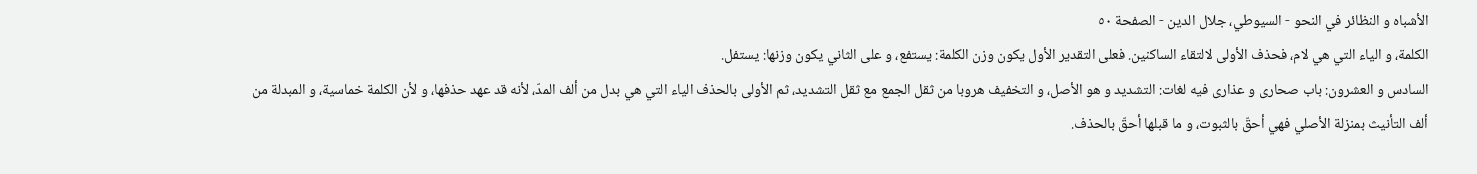الأشباه و النظائر في النحو - السيوطي، جلال الدين - الصفحة ٥٠
الكلمة، و الياء التي هي لام، فحذف الأولى لالتقاء الساكنين. فعلى التقدير الأول يكون وزن الكلمة: يستفع، و على الثاني يكون وزنها: يستفل.
السادس و العشرون: باب صحارى و عذارى فيه لغات: التشديد و هو الأصل، و التخفيف هروبا من ثقل الجمع مع ثقل التشديد، ثم الأولى بالحذف الياء التي هي بدل من ألف المدّ، لأنه قد عهد حذفها، و لأن الكلمة خماسية، و المبدلة من ألف التأنيث بمنزلة الأصلي فهي أحقّ بالثبوت، و ما قبلها أحقّ بالحذف.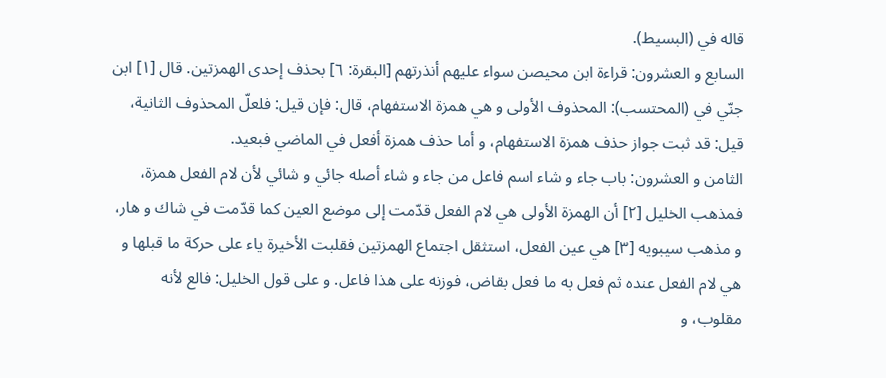قاله في (البسيط).
السابع و العشرون: قراءة ابن محيصن سواء عليهم أنذرتهم [البقرة: ٦] بحذف إحدى الهمزتين. قال [١] ابن جنّي في (المحتسب): المحذوف الأولى و هي همزة الاستفهام، قال: فإن قيل: فلعلّ المحذوف الثانية، قيل: قد ثبت جواز حذف همزة الاستفهام، و أما حذف همزة أفعل في الماضي فبعيد.
الثامن و العشرون: باب جاء و شاء اسم فاعل من جاء و شاء أصله جائي و شائي لأن لام الفعل همزة، فمذهب الخليل [٢] أن الهمزة الأولى هي لام الفعل قدّمت إلى موضع العين كما قدّمت في شاك و هار، و مذهب سيبويه [٣] هي عين الفعل، استثقل اجتماع الهمزتين فقلبت الأخيرة ياء على حركة ما قبلها و هي لام الفعل عنده ثم فعل به ما فعل بقاض، فوزنه على هذا فاعل. و على قول الخليل: فالع لأنه مقلوب، و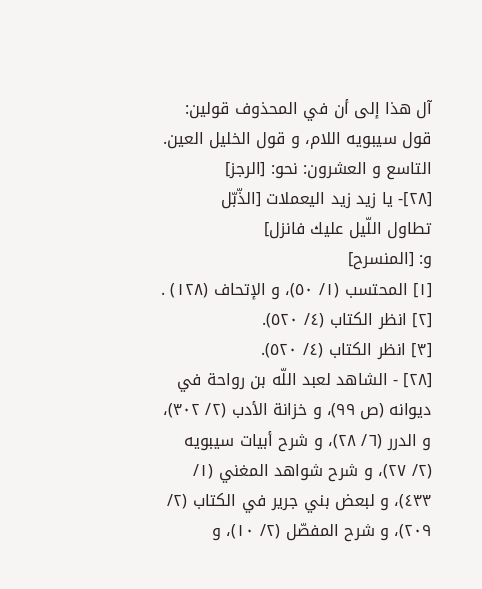آل هذا إلى أن في المحذوف قولين: قول سيبويه اللام، و قول الخليل العين.
التاسع و العشرون: نحو: [الرجز]
[٢٨]- يا زيد زيد اليعملات [الذّبّل
تطاول اللّيل عليك فانزل]
و: [المنسرح]
[١] المحتسب (١/ ٥٠)، و الإتحاف (١٢٨) .
[٢] انظر الكتاب (٤/ ٥٢٠).
[٣] انظر الكتاب (٤/ ٥٢٠).
[٢٨] - الشاهد لعبد اللّه بن رواحة في ديوانه (ص ٩٩)، و خزانة الأدب (٢/ ٣٠٢)، و الدرر (٦/ ٢٨)، و شرح أبيات سيبويه (٢/ ٢٧)، و شرح شواهد المغني (١/ ٤٣٣)، و لبعض بني جرير في الكتاب (٢/ ٢٠٩)، و شرح المفصّل (٢/ ١٠)، و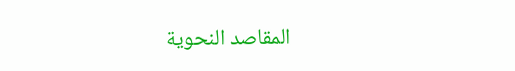المقاصد النحوية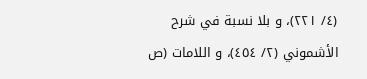(٤/ ٢٢١)، و بلا نسبة في شرح الأشموني (٢/ ٤٥٤)، و اللامات (ص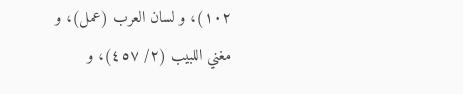١٠٢)، و لسان العرب (عمل)، و مغني اللبيب (٢/ ٤٥٧)، و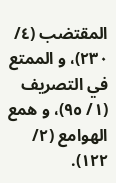المقتضب (٤/ ٢٣٠)، و الممتع في التصريف (١/ ٩٥)، و همع الهوامع (٢/ ١٢٢).